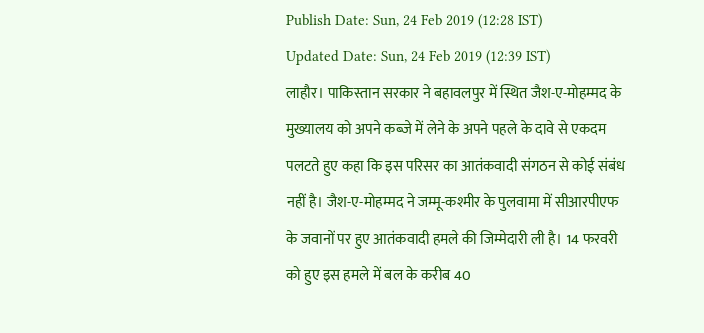Publish Date: Sun, 24 Feb 2019 (12:28 IST)
Updated Date: Sun, 24 Feb 2019 (12:39 IST)
लाहौर। पाकिस्तान सरकार ने बहावलपुर में स्थित जैश-ए-मोहम्मद के मुख्यालय को अपने कब्जे में लेने के अपने पहले के दावे से एकदम पलटते हुए कहा कि इस परिसर का आतंकवादी संगठन से कोई संबंध नहीं है। जैश-ए-मोहम्मद ने जम्मू-कश्मीर के पुलवामा में सीआरपीएफ के जवानों पर हुए आतंकवादी हमले की जिम्मेदारी ली है। 14 फरवरी को हुए इस हमले में बल के करीब 40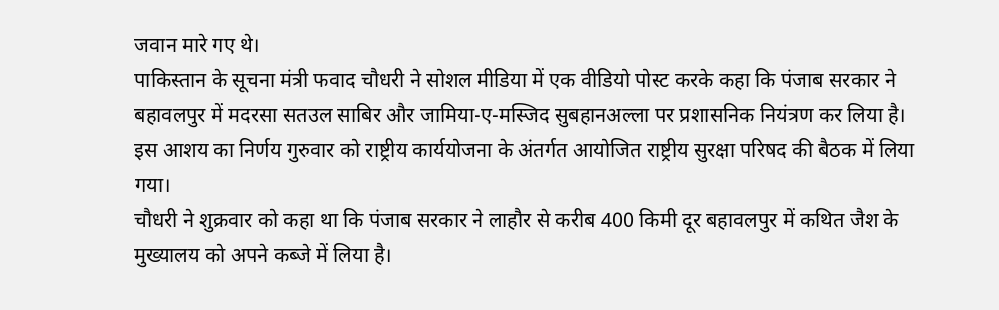जवान मारे गए थे।
पाकिस्तान के सूचना मंत्री फवाद चौधरी ने सोशल मीडिया में एक वीडियो पोस्ट करके कहा कि पंजाब सरकार ने बहावलपुर में मदरसा सतउल साबिर और जामिया-ए-मस्जिद सुबहानअल्ला पर प्रशासनिक नियंत्रण कर लिया है। इस आशय का निर्णय गुरुवार को राष्ट्रीय कार्ययोजना के अंतर्गत आयोजित राष्ट्रीय सुरक्षा परिषद की बैठक में लिया गया।
चौधरी ने शुक्रवार को कहा था कि पंजाब सरकार ने लाहौर से करीब 400 किमी दूर बहावलपुर में कथित जैश के मुख्यालय को अपने कब्जे में लिया है।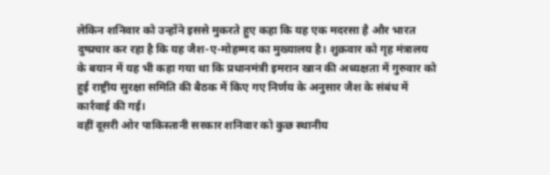लेकिन शनिवार को उन्होंने इससे मुकरते हुए कहा कि यह एक मदरसा है और भारत दुष्प्रचार कर रहा है कि यह जैश-ए-मोहम्मद का मुख्यालय है। शुक्रवार को गृह मंत्रालय के बयान में यह भी कहा गया था कि प्रधानमंत्री इमरान खान की अध्यक्षता में गुरुवार को हुई राष्ट्रीय सुरक्षा समिति की बैठक में किए गए निर्णय के अनुसार जैश के संबंध में कार्रवाई की गई।
वहीं दूसरी ओर पाकिस्तानी सरकार शनिवार को कुछ स्थानीय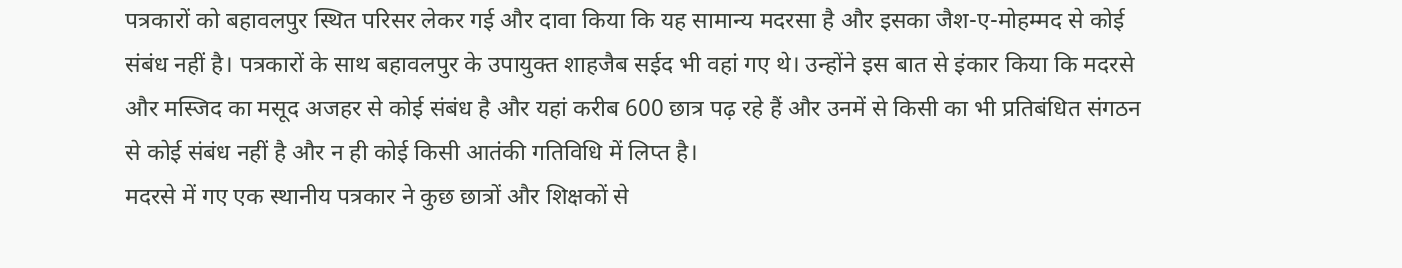पत्रकारों को बहावलपुर स्थित परिसर लेकर गई और दावा किया कि यह सामान्य मदरसा है और इसका जैश-ए-मोहम्मद से कोई संबंध नहीं है। पत्रकारों के साथ बहावलपुर के उपायुक्त शाहजैब सईद भी वहां गए थे। उन्होंने इस बात से इंकार किया कि मदरसे और मस्जिद का मसूद अजहर से कोई संबंध है और यहां करीब 600 छात्र पढ़ रहे हैं और उनमें से किसी का भी प्रतिबंधित संगठन से कोई संबंध नहीं है और न ही कोई किसी आतंकी गतिविधि में लिप्त है।
मदरसे में गए एक स्थानीय पत्रकार ने कुछ छात्रों और शिक्षकों से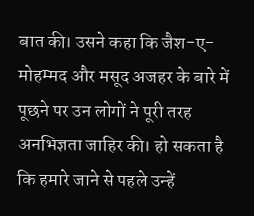बात की। उसने कहा कि जैश-ए-मोहम्मद और मसूद अजहर के बारे में पूछने पर उन लोगों ने पूरी तरह अनभिज्ञता जाहिर की। हो सकता है कि हमारे जाने से पहले उन्हें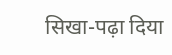सिखा-पढ़ा दिया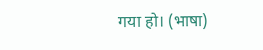गया हो। (भाषा)